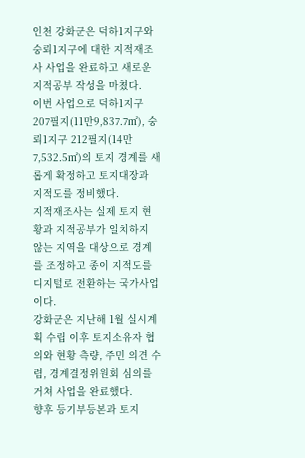인천 강화군은 덕하1지구와 숭뢰1지구에 대한 지적재조사 사업을 완료하고 새로운 지적공부 작성을 마쳤다.
이번 사업으로 덕하1지구 207필지(11만9,837.7㎡), 숭뢰1지구 212필지(14만7,532.5㎡)의 토지 경계를 새롭게 확정하고 토지대장과 지적도를 정비했다.
지적재조사는 실제 토지 현황과 지적공부가 일치하지 않는 지역을 대상으로 경계를 조정하고 종이 지적도를 디지털로 전환하는 국가사업이다.
강화군은 지난해 1월 실시계획 수립 이후 토지소유자 협의와 현황 측량, 주민 의견 수렴, 경계결정위원회 심의를 거쳐 사업을 완료했다.
향후 등기부등본과 토지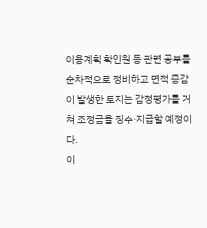이용계획 확인원 등 관련 공부를 순차적으로 정비하고 면적 증감이 발생한 토지는 감정평가를 거쳐 조정금을 징수·지급할 예정이다.
이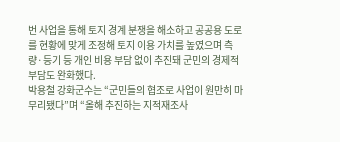번 사업을 통해 토지 경계 분쟁을 해소하고 공공용 도로를 현황에 맞게 조정해 토지 이용 가치를 높였으며 측량·등기 등 개인 비용 부담 없이 추진돼 군민의 경제적 부담도 완화했다.
박용철 강화군수는 “군민들의 협조로 사업이 원만히 마무리됐다”며 “올해 추진하는 지적재조사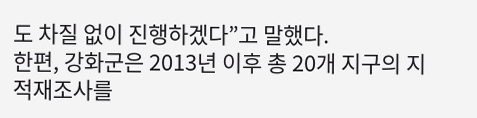도 차질 없이 진행하겠다”고 말했다.
한편, 강화군은 2013년 이후 총 20개 지구의 지적재조사를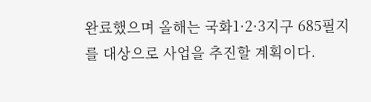완료했으며 올해는 국화1·2·3지구 685필지를 대상으로 사업을 추진할 계획이다.